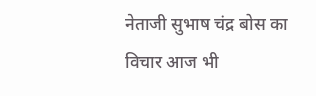नेताजी सुभाष चंद्र बोस का विचार आज भी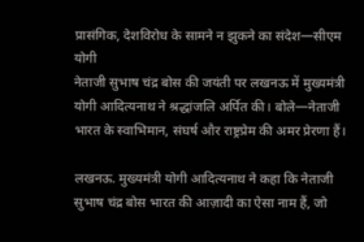प्रासंगिक, देशविरोध के सामने न झुकने का संदेश—सीएम योगी
नेताजी सुभाष चंद्र बोस की जयंती पर लखनऊ में मुख्यमंत्री योगी आदित्यनाथ ने श्रद्धांजलि अर्पित की। बोले—नेताजी भारत के स्वाभिमान, संघर्ष और राष्ट्रप्रेम की अमर प्रेरणा हैं।

लखनऊ. मुख्यमंत्री योगी आदित्यनाथ ने कहा कि नेताजी सुभाष चंद्र बोस भारत की आज़ादी का ऐसा नाम हैं, जो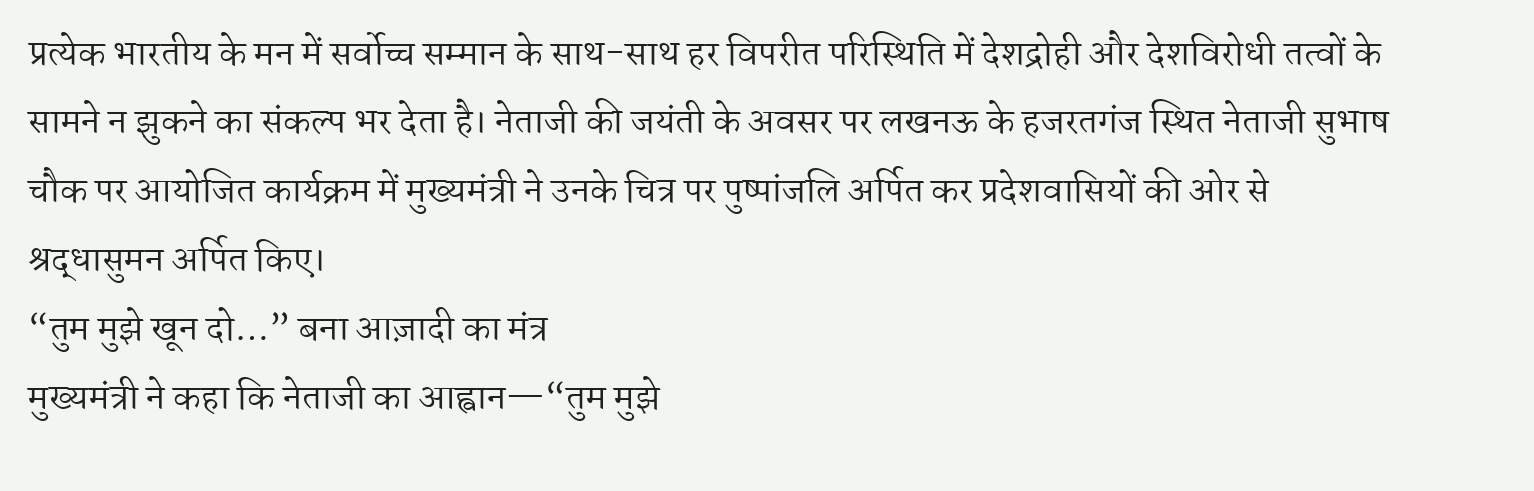प्रत्येक भारतीय के मन में सर्वोच्च सम्मान के साथ-साथ हर विपरीत परिस्थिति में देशद्रोही और देशविरोधी तत्वों के सामने न झुकने का संकल्प भर देता है। नेताजी की जयंती के अवसर पर लखनऊ के हजरतगंज स्थित नेताजी सुभाष चौक पर आयोजित कार्यक्रम में मुख्यमंत्री ने उनके चित्र पर पुष्पांजलि अर्पित कर प्रदेशवासियों की ओर से श्रद्धासुमन अर्पित किए।
“तुम मुझे खून दो…” बना आज़ादी का मंत्र
मुख्यमंत्री ने कहा कि नेताजी का आह्वान—“तुम मुझे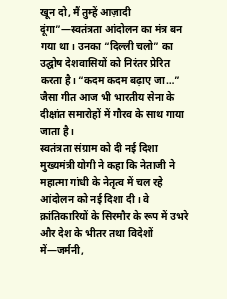खून दो, मैं तुम्हें आज़ादी दूंगा”—स्वतंत्रता आंदोलन का मंत्र बन गया था। उनका “दिल्ली चलो” का उद्घोष देशवासियों को निरंतर प्रेरित करता है। “कदम कदम बढ़ाए जा…” जैसा गीत आज भी भारतीय सेना के दीक्षांत समारोहों में गौरव के साथ गाया जाता है।
स्वतंत्रता संग्राम को दी नई दिशा
मुख्यमंत्री योगी ने कहा कि नेताजी ने महात्मा गांधी के नेतृत्व में चल रहे आंदोलन को नई दिशा दी। वे क्रांतिकारियों के सिरमौर के रूप में उभरे और देश के भीतर तथा विदेशों में—जर्मनी,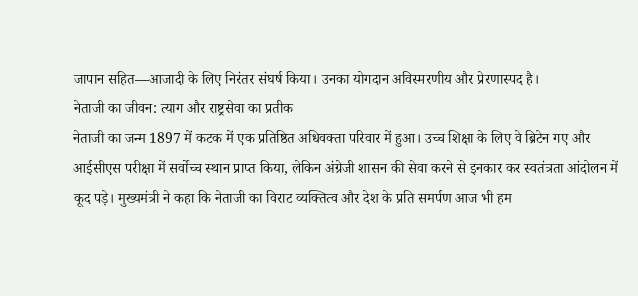जापान सहित—आजादी के लिए निरंतर संघर्ष किया। उनका योगदान अविस्मरणीय और प्रेरणास्पद है।
नेताजी का जीवन: त्याग और राष्ट्रसेवा का प्रतीक
नेताजी का जन्म 1897 में कटक में एक प्रतिष्ठित अधिवक्ता परिवार में हुआ। उच्च शिक्षा के लिए वे ब्रिटेन गए और आईसीएस परीक्षा में सर्वोच्च स्थान प्राप्त किया, लेकिन अंग्रेजी शासन की सेवा करने से इनकार कर स्वतंत्रता आंदोलन में कूद पड़े। मुख्यमंत्री ने कहा कि नेताजी का विराट व्यक्तित्व और देश के प्रति समर्पण आज भी हम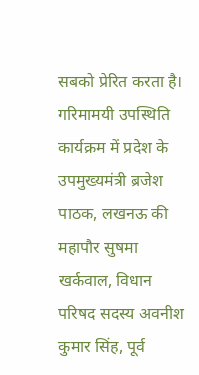सबको प्रेरित करता है।
गरिमामयी उपस्थिति
कार्यक्रम में प्रदेश के उपमुख्यमंत्री ब्रजेश पाठक, लखनऊ की महापौर सुषमा खर्कवाल, विधान परिषद सदस्य अवनीश कुमार सिंह, पूर्व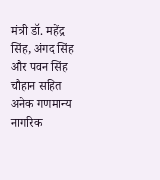मंत्री डॉ. महेंद्र सिंह, अंगद सिंह और पवन सिंह चौहान सहित अनेक गणमान्य नागरिक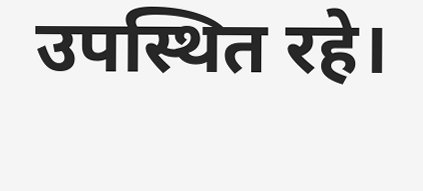उपस्थित रहे।